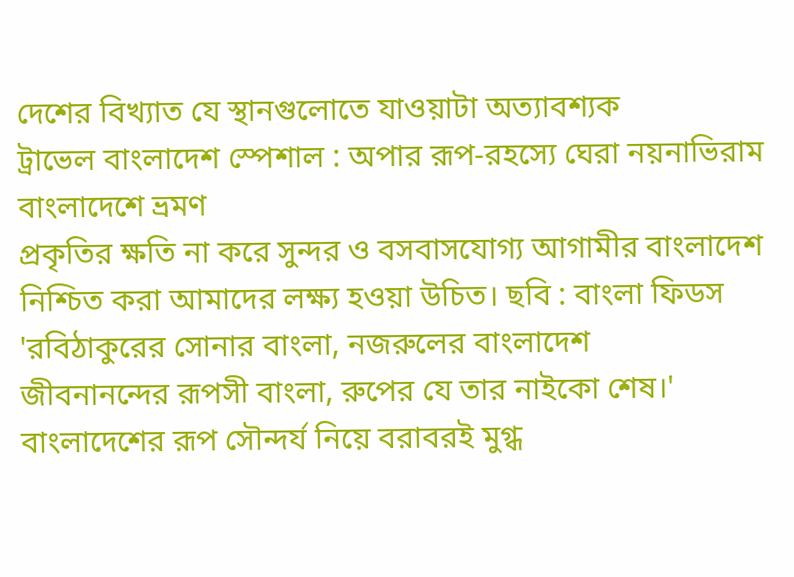দেশের বিখ্যাত যে স্থানগুলোতে যাওয়াটা অত্যাবশ্যক
ট্রাভেল বাংলাদেশ স্পেশাল : অপার রূপ-রহস্যে ঘেরা নয়নাভিরাম বাংলাদেশে ভ্রমণ
প্রকৃতির ক্ষতি না করে সুন্দর ও বসবাসযোগ্য আগামীর বাংলাদেশ নিশ্চিত করা আমাদের লক্ষ্য হওয়া উচিত। ছবি : বাংলা ফিডস
'রবিঠাকুরের সোনার বাংলা, নজরুলের বাংলাদেশ
জীবনানন্দের রূপসী বাংলা, রুপের যে তার নাইকো শেষ।'
বাংলাদেশের রূপ সৌন্দর্য নিয়ে বরাবরই মুগ্ধ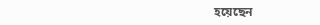হয়েছেন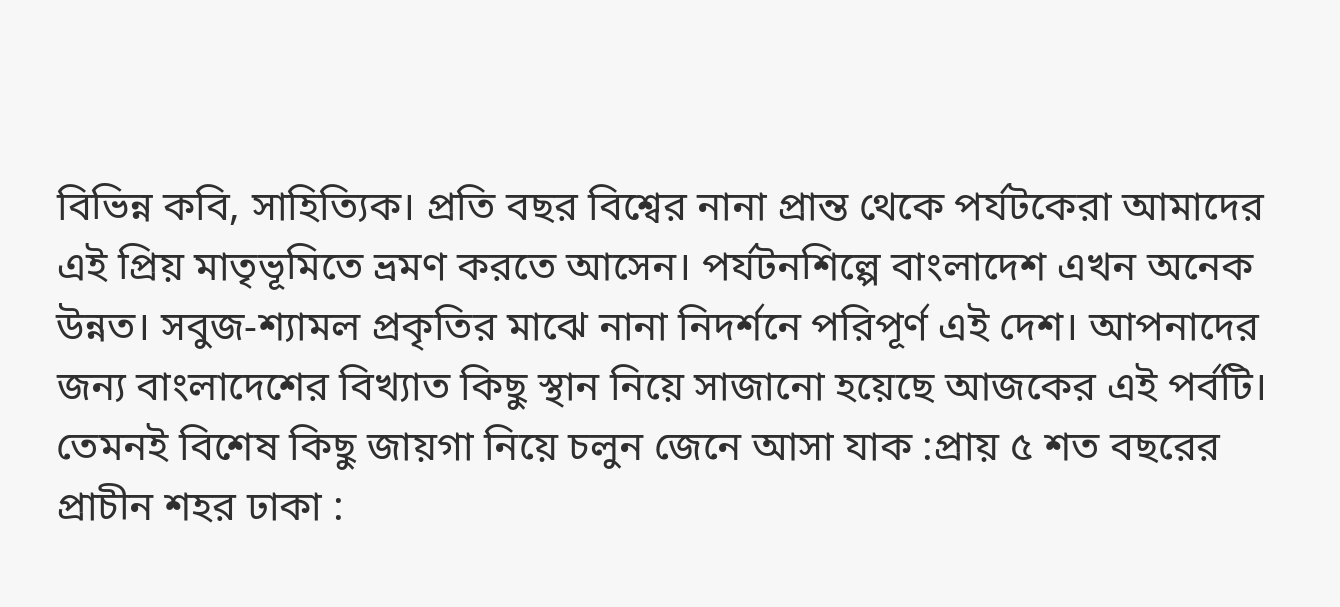বিভিন্ন কবি, সাহিত্যিক। প্রতি বছর বিশ্বের নানা প্রান্ত থেকে পর্যটকেরা আমাদের এই প্রিয় মাতৃভূমিতে ভ্রমণ করতে আসেন। পর্যটনশিল্পে বাংলাদেশ এখন অনেক উন্নত। সবুজ-শ্যামল প্রকৃতির মাঝে নানা নিদর্শনে পরিপূর্ণ এই দেশ। আপনাদের জন্য বাংলাদেশের বিখ্যাত কিছু স্থান নিয়ে সাজানো হয়েছে আজকের এই পর্বটি। তেমনই বিশেষ কিছু জায়গা নিয়ে চলুন জেনে আসা যাক :প্রায় ৫ শত বছরের প্রাচীন শহর ঢাকা :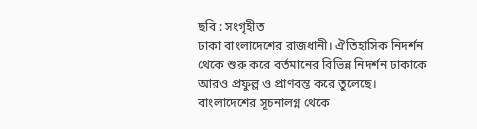ছবি : সংগৃহীত
ঢাকা বাংলাদেশের রাজধানী। ঐতিহাসিক নিদর্শন থেকে শুরু করে বর্তমানের বিভিন্ন নিদর্শন ঢাকাকে আরও প্রফুল্ল ও প্রাণবন্ত করে তুলেছে। বাংলাদেশের সূচনালগ্ন থেকে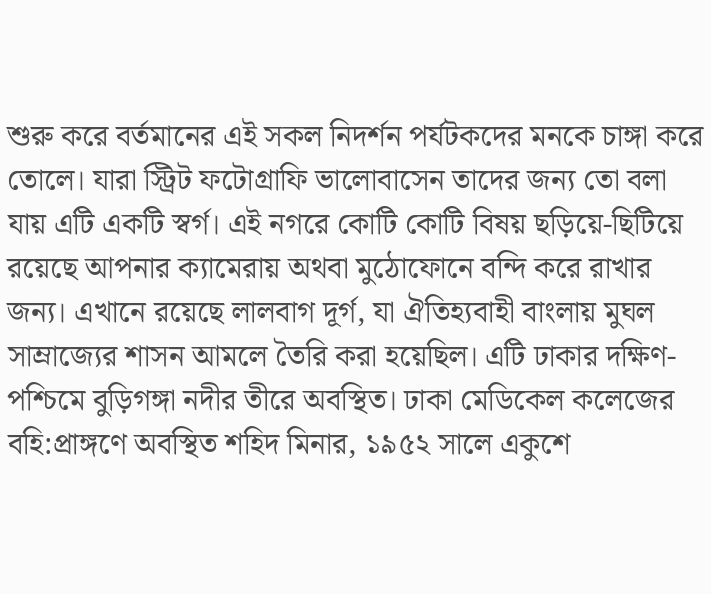শুরু করে বর্তমানের এই সকল নিদর্শন পর্যটকদের মনকে চাঙ্গা করে তোলে। যারা স্ট্রিট ফটোগ্রাফি ভালোবাসেন তাদের জন্য তো বলা যায় এটি একটি স্বর্গ। এই নগরে কোটি কোটি বিষয় ছড়িয়ে-ছিটিয়ে রয়েছে আপনার ক্যামেরায় অথবা মুঠোফোনে বন্দি করে রাখার জন্য। এখানে রয়েছে লালবাগ দূর্গ, যা ঐতিহ্যবাহী বাংলায় মুঘল সাম্রাজ্যের শাসন আমলে তৈরি করা হয়েছিল। এটি ঢাকার দক্ষিণ-পশ্চিমে বুড়িগঙ্গা নদীর তীরে অবস্থিত। ঢাকা মেডিকেল কলেজের বহি:প্রাঙ্গণে অবস্থিত শহিদ মিনার, ১৯৫২ সালে একুশে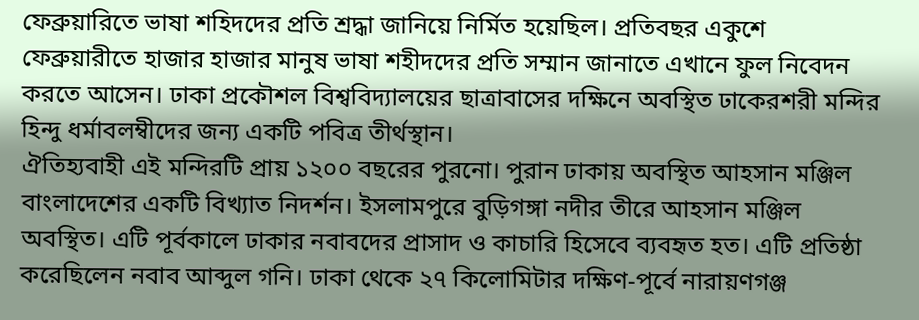ফেব্রুয়ারিতে ভাষা শহিদদের প্রতি শ্রদ্ধা জানিয়ে নির্মিত হয়েছিল। প্রতিবছর একুশে ফেব্রুয়ারীতে হাজার হাজার মানুষ ভাষা শহীদদের প্রতি সম্মান জানাতে এখানে ফুল নিবেদন করতে আসেন। ঢাকা প্রকৌশল বিশ্ববিদ্যালয়ের ছাত্রাবাসের দক্ষিনে অবস্থিত ঢাকেরশরী মন্দির হিন্দু ধর্মাবলম্বীদের জন্য একটি পবিত্র তীর্থস্থান।
ঐতিহ্যবাহী এই মন্দিরটি প্রায় ১২০০ বছরের পুরনো। পুরান ঢাকায় অবস্থিত আহসান মঞ্জিল বাংলাদেশের একটি বিখ্যাত নিদর্শন। ইসলামপুরে বুড়িগঙ্গা নদীর তীরে আহসান মঞ্জিল অবস্থিত। এটি পূর্বকালে ঢাকার নবাবদের প্রাসাদ ও কাচারি হিসেবে ব্যবহৃত হত। এটি প্রতিষ্ঠা করেছিলেন নবাব আব্দুল গনি। ঢাকা থেকে ২৭ কিলোমিটার দক্ষিণ-পূর্বে নারায়ণগঞ্জ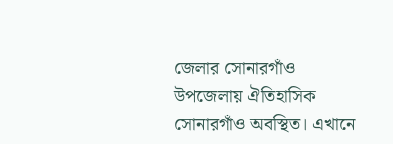জেলার সোনারগাঁও উপজেলায় ঐতিহাসিক সোনারগাঁও অবস্থিত। এখানে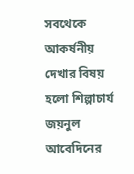সবথেকে আকর্ষনীয় দেখার বিষয় হলো শিল্পাচার্য জয়নুল আবেদিনের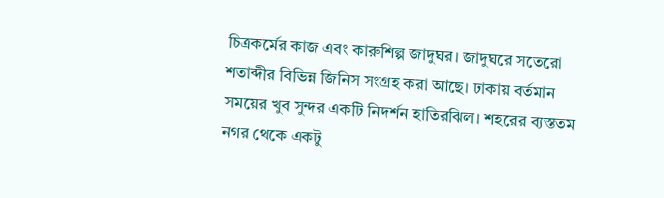চিত্রকর্মের কাজ এবং কারুশিল্প জাদুঘর। জাদুঘরে সতেরো শতাব্দীর বিভিন্ন জিনিস সংগ্রহ করা আছে। ঢাকায় বর্তমান সময়ের খুব সুন্দর একটি নিদর্শন হাতিরঝিল। শহরের ব্যস্ততম নগর থেকে একটু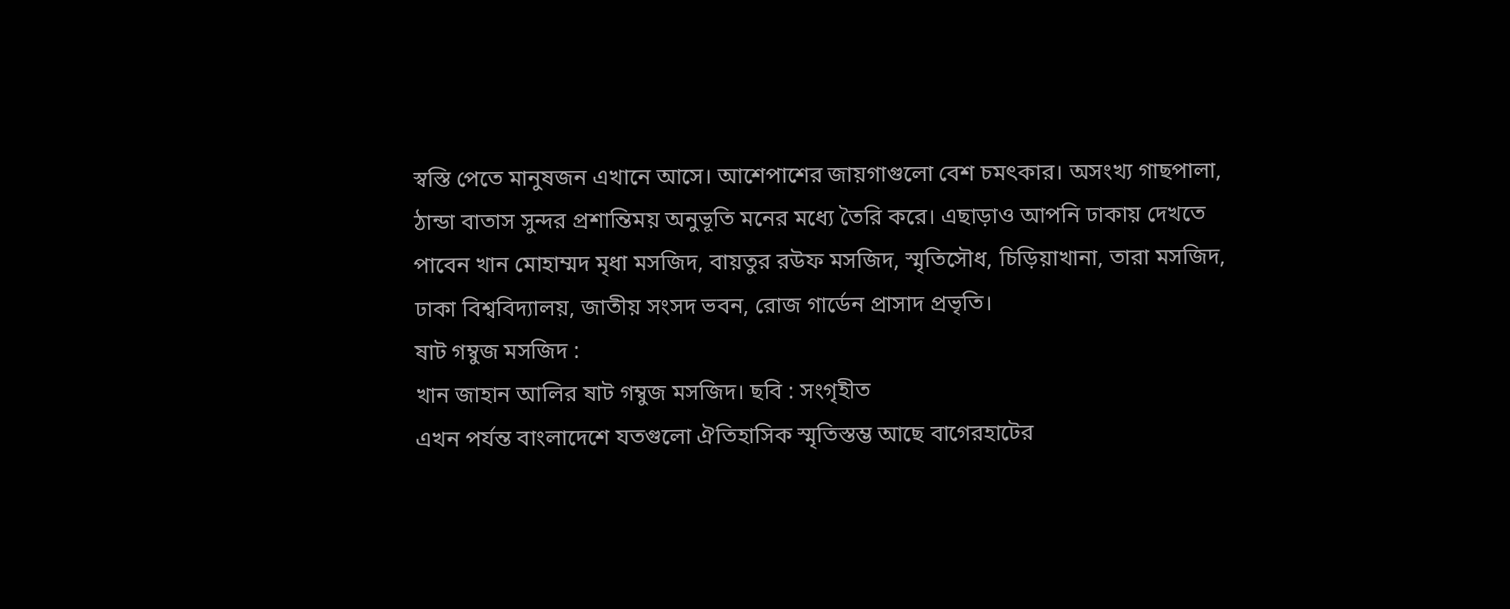স্বস্তি পেতে মানুষজন এখানে আসে। আশেপাশের জায়গাগুলো বেশ চমৎকার। অসংখ্য গাছপালা, ঠান্ডা বাতাস সুন্দর প্রশান্তিময় অনুভূতি মনের মধ্যে তৈরি করে। এছাড়াও আপনি ঢাকায় দেখতে পাবেন খান মোহাম্মদ মৃধা মসজিদ, বায়তুর রউফ মসজিদ, স্মৃতিসৌধ, চিড়িয়াখানা, তারা মসজিদ, ঢাকা বিশ্ববিদ্যালয়, জাতীয় সংসদ ভবন, রোজ গার্ডেন প্রাসাদ প্রভৃতি।
ষাট গম্বুজ মসজিদ :
খান জাহান আলির ষাট গম্বুজ মসজিদ। ছবি : সংগৃহীত
এখন পর্যন্ত বাংলাদেশে যতগুলো ঐতিহাসিক স্মৃতিস্তম্ভ আছে বাগেরহাটের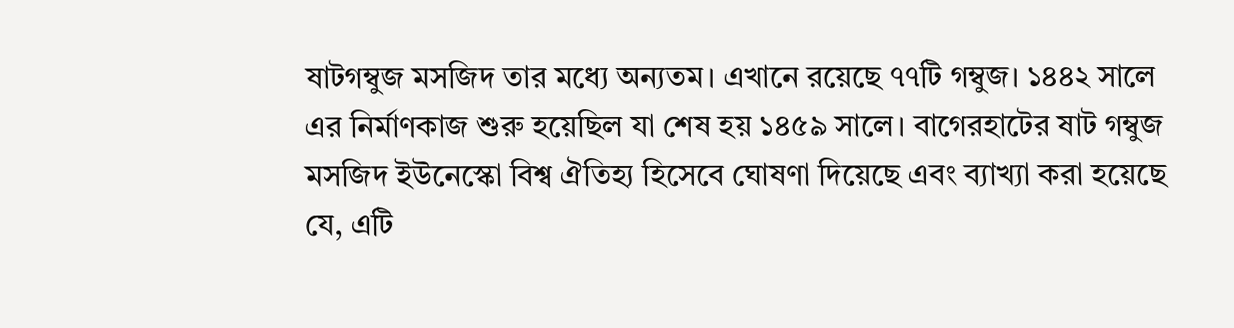ষাটগম্বুজ মসজিদ তার মধ্যে অন্যতম। এখানে রয়েছে ৭৭টি গম্বুজ। ১৪৪২ সালে এর নির্মাণকাজ শুরু হয়েছিল যা শেষ হয় ১৪৫৯ সালে। বাগেরহাটের ষাট গম্বুজ মসজিদ ইউনেস্কো বিশ্ব ঐতিহ্য হিসেবে ঘোষণা দিয়েছে এবং ব্যাখ্যা করা হয়েছে যে, এটি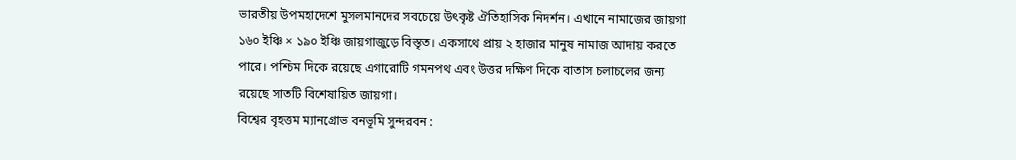ভারতীয় উপমহাদেশে মুসলমানদের সবচেয়ে উৎকৃষ্ট ঐতিহাসিক নিদর্শন। এখানে নামাজের জায়গা ১৬০ ইঞ্চি × ১৯০ ইঞ্চি জায়গাজুড়ে বিস্তৃত। একসাথে প্রায় ২ হাজার মানুষ নামাজ আদায় করতে পারে। পশ্চিম দিকে রয়েছে এগারোটি গমনপথ এবং উত্তর দক্ষিণ দিকে বাতাস চলাচলের জন্য রয়েছে সাতটি বিশেষায়িত জায়গা।
বিশ্বের বৃহত্তম ম্যানগ্রোভ বনভূমি সুন্দরবন :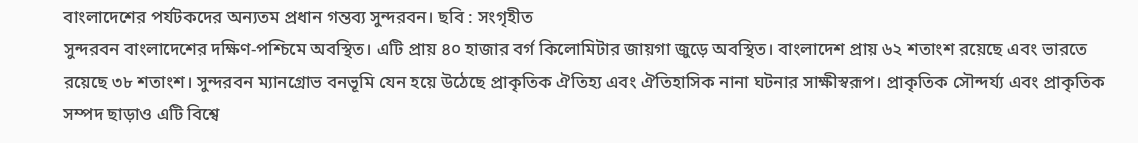বাংলাদেশের পর্যটকদের অন্যতম প্রধান গন্তব্য সুন্দরবন। ছবি : সংগৃহীত
সুন্দরবন বাংলাদেশের দক্ষিণ-পশ্চিমে অবস্থিত। এটি প্রায় ৪০ হাজার বর্গ কিলোমিটার জায়গা জুড়ে অবস্থিত। বাংলাদেশ প্রায় ৬২ শতাংশ রয়েছে এবং ভারতে রয়েছে ৩৮ শতাংশ। সুন্দরবন ম্যানগ্রোভ বনভূমি যেন হয়ে উঠেছে প্রাকৃতিক ঐতিহ্য এবং ঐতিহাসিক নানা ঘটনার সাক্ষীস্বরূপ। প্রাকৃতিক সৌন্দর্য্য এবং প্রাকৃতিক সম্পদ ছাড়াও এটি বিশ্বে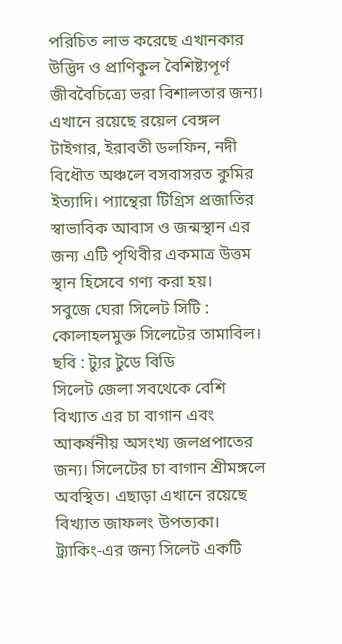পরিচিত লাভ করেছে এখানকার উদ্ভিদ ও প্রাণিকুল বৈশিষ্ট্যপূর্ণ জীববৈচিত্র্যে ভরা বিশালতার জন্য। এখানে রয়েছে রয়েল বেঙ্গল টাইগার, ইরাবতী ডলফিন, নদী বিধৌত অঞ্চলে বসবাসরত কুমির ইত্যাদি। প্যান্থেরা টিগ্রিস প্রজাতির স্বাভাবিক আবাস ও জন্মস্থান এর জন্য এটি পৃথিবীর একমাত্র উত্তম স্থান হিসেবে গণ্য করা হয়।
সবুজে ঘেরা সিলেট সিটি :
কোলাহলমুক্ত সিলেটের তামাবিল। ছবি : ট্যুর টুডে বিডি
সিলেট জেলা সবথেকে বেশি বিখ্যাত এর চা বাগান এবং আকর্ষনীয় অসংখ্য জলপ্রপাতের জন্য। সিলেটের চা বাগান শ্রীমঙ্গলে অবস্থিত। এছাড়া এখানে রয়েছে বিখ্যাত জাফলং উপত্যকা।
ট্র্যাকিং-এর জন্য সিলেট একটি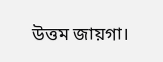উত্তম জায়গা।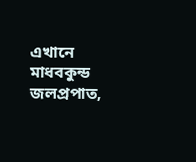এখানে মাধবকুন্ড জলপ্রপাত,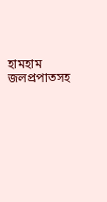হামহাম জলপ্রপাতসহ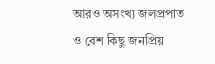আরও অসংখ্য জলপ্রপাত ও বেশ কিছু জনপ্রিয়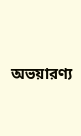অভয়ারণ্য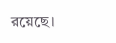রয়েছে।